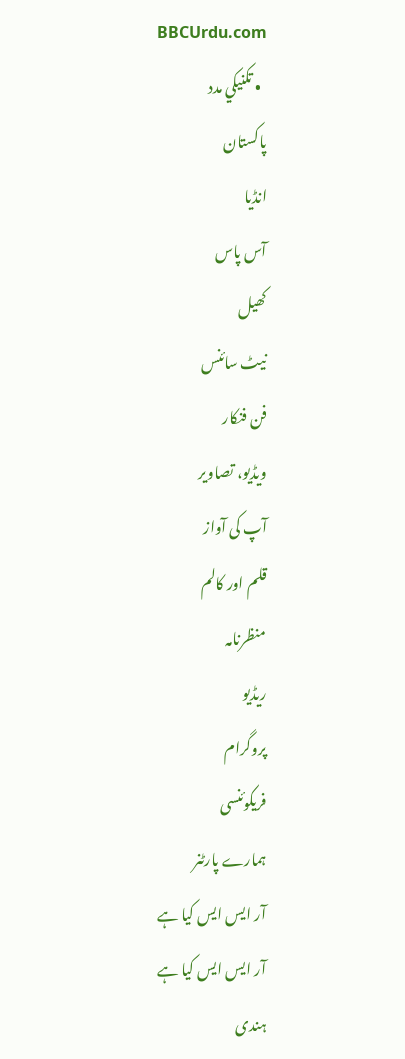BBCUrdu.com
  • تکنيکي مدد
پاکستان
انڈیا
آس پاس
کھیل
نیٹ سائنس
فن فنکار
ویڈیو، تصاویر
آپ کی آواز
قلم اور کالم
منظرنامہ
ریڈیو
پروگرام
فریکوئنسی
ہمارے پارٹنر
آر ایس ایس کیا ہے
آر ایس ایس کیا ہے
ہندی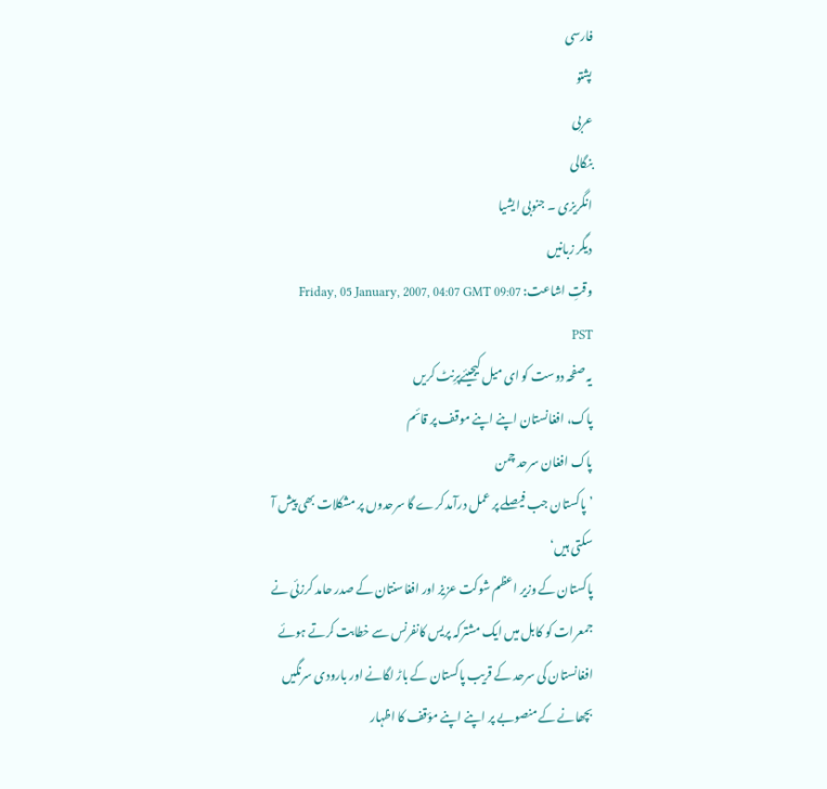فارسی
پشتو
عربی
بنگالی
انگریزی ۔ جنوبی ایشیا
دیگر زبانیں
وقتِ اشاعت: Friday, 05 January, 2007, 04:07 GMT 09:07 PST
یہ صفحہ دوست کو ای میل کیجیئےپرِنٹ کریں
پاک، افغانستان اپنے اپنے موقف پر قائم
پاک افغان سرحد چمن
’پاکستان جب فیصلے پر عمل درآمد کرے گا سرحدوں پر مشکلات بھی پیش آ سکتی ہیں‘
پاکستان کے وزیر اعظم شوکت عزیز اور افغاسنتان کے صدر حامد کرزئی نے جمعرات کو کابل میں ایک مشترکہ پریس کانفرنس سے خطابت کرتے ہوئے افغانستان کی سرحد کے قریب پاکستان کے باڑ لگانے اور بارودی سرنگیں بچھانے کے منصوبے پر اپنے اپنے مؤقف کا اظہار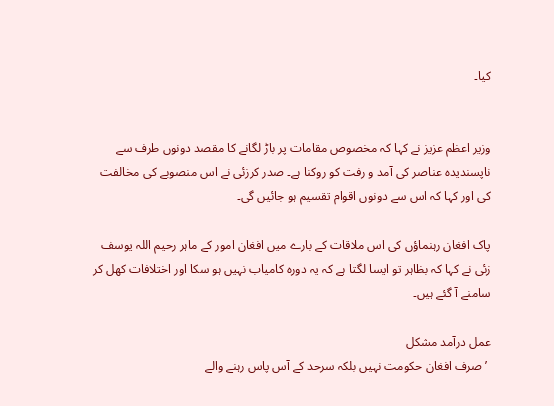کیا۔


وزیر اعظم عزیز نے کہا کہ مخصوص مقامات پر باڑ لگانے کا مقصد دونوں طرف سے ناپسندیدہ عناصر کی آمد و رفت کو روکنا ہے۔ صدر کرزئی نے اس منصوبے کی مخالفت کی اور کہا کہ اس سے دونوں اقوام تقسیم ہو جائیں گی۔

پاک افغان رہنماؤں کی اس ملاقات کے بارے میں افغان امور کے ماہر رحیم اللہ یوسف زئی نے کہا کہ بظاہر تو ایسا لگتا ہے کہ یہ دورہ کامیاب نہیں ہو سکا اور اختلافات کھل کر سامنے آ گئے ہیں۔

عمل درآمد مشکل
 ’صرف افغان حکومت نہیں بلکہ سرحد کے آس پاس رہنے والے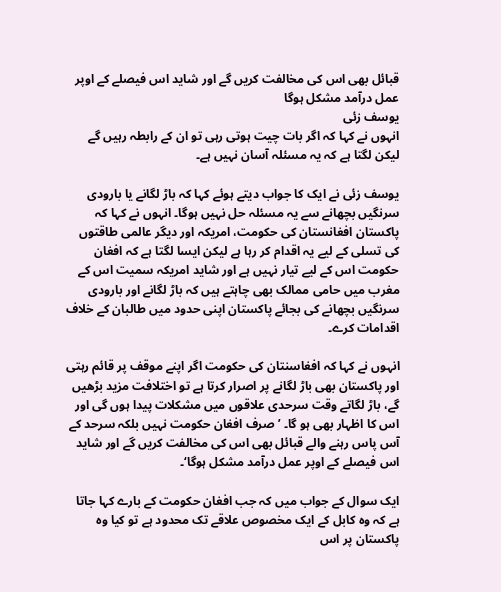قبائل بھی اس کی مخالفت کریں گے اور شاید اس فیصلے کے اوپر عمل درآمد مشکل ہوگا
یوسف زئی
انہوں نے کہا کہ اگر بات چیت ہوتی رہی تو ان کے رابطہ رہیں گے لیکن لگتا ہے کہ یہ مسئلہ آسان نہیں ہے۔

یوسف زئی نے ایک کا جواب دیتے ہوئے کہا کہ باڑ لگانے یا بارودی سرنگیں بچھانے سے یہ مسئلہ حل نہیں ہوگا۔ انہوں نے کہا کہ پاکستان افغانستان کی حکومت، امریکہ اور دیگر عالمی طاقتوں کی تسلی کے لیے یہ اقدام کر رہا ہے لیکن ایسا لگتا ہے کہ افغان حکومت اس کے لیے تیار نہیں ہے اور شاید امریکہ سمیت اس کے مغرب میں حامی ممالک بھی چاہتے ہیں کہ باڑ لگانے اور بارودی سرنگیں بچھانے کی بجائے پاکستان اپنی حدود میں طالبان کے خلاف اقدامات کرے۔

انہوں نے کہا کہ افغاسنتان کی حکومت اگر اپنے موقف پر قائم رہتی اور پاکستان بھی باڑ لگانے پر اصرار کرتا ہے تو اختلافت مزید بڑھیں گے، باڑ لگاتے وقت سرحدی علاقوں میں مشکلات پیدا ہوں گی اور اس کا اظہار بھی ہو گا۔ ’صرف افغان حکومت نہیں بلکہ سرحد کے آس پاس رہنے والے قبائل بھی اس کی مخالفت کریں گے اور شاید اس فیصلے کے اوپر عمل درآمد مشکل ہوگا‘۔

ایک سوال کے جواب میں کہ جب افغان حکومت کے بارے کہا جاتا ہے کہ وہ کابل کے ایک مخصوص علاقے تک محدود ہے تو کیا وہ پاکستان پر اس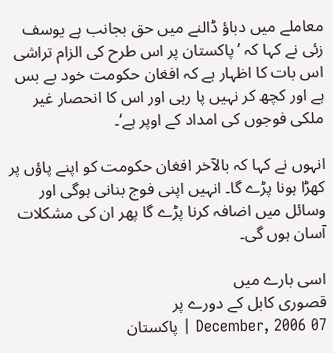معاملے میں دباؤ ڈالنے میں حق بجانب ہے یوسف زئی نے کہا کہ ’پاکستان پر اس طرح کی الزام تراشی اس بات کا اظہار ہے کہ افغان حکومت خود بے بس ہے اور کچھ کر نہیں پا رہی اور اس کا انحصار غیر ملکی فوجوں کی امداد کے اوپر ہے‘۔

انہوں نے کہا کہ بالآخر افغان حکومت کو اپنے پاؤں پر کھڑا ہونا پڑے گا۔ انہیں اپنی فوج بنانی ہوگی اور وسائل میں اضافہ کرنا پڑے گا پھر ان کی مشکلات آسان ہوں گی۔

اسی بارے میں
قصوری کابل کے دورے پر
07 December, 2006 | پاکستان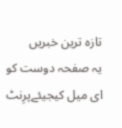تازہ ترین خبریں
یہ صفحہ دوست کو ای میل کیجیئےپرِنٹ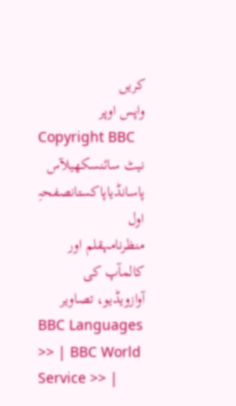کریں
واپس اوپر
Copyright BBC
نیٹ سائنسکھیلآس پاسانڈیاپاکستانصفحہِ اول
منظرنامہقلم اور کالمآپ کی آوازویڈیو، تصاویر
BBC Languages >> | BBC World Service >> |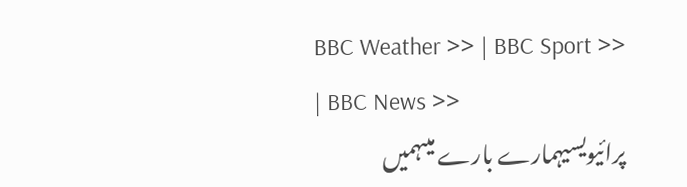BBC Weather >> | BBC Sport >> | BBC News >>
پرائیویسیہمارے بارے میںہمیں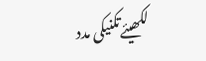لکھیئےتکنیکی مدد